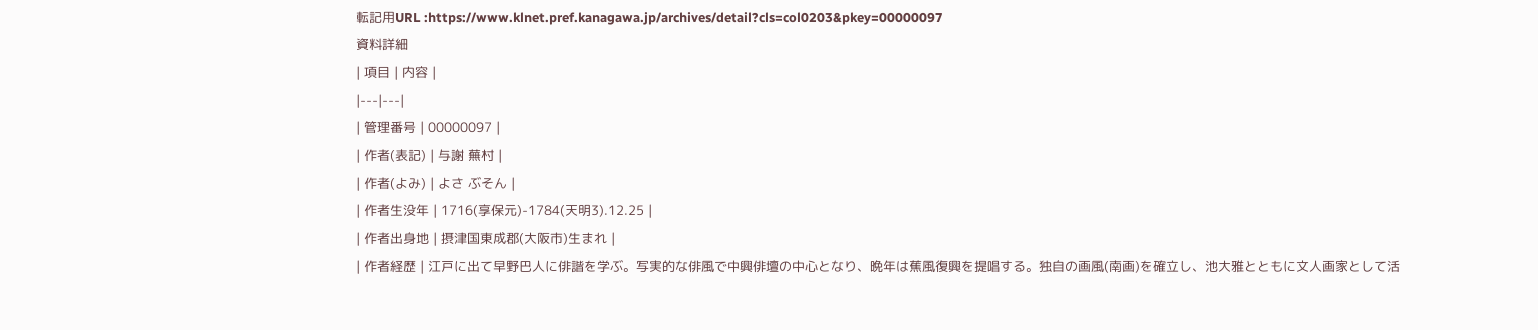転記用URL :https://www.klnet.pref.kanagawa.jp/archives/detail?cls=col0203&pkey=00000097
資料詳細
| 項目 | 内容 |
|---|---|
| 管理番号 | 00000097 |
| 作者(表記) | 与謝 蕪村 |
| 作者(よみ) | よさ ぶそん |
| 作者生没年 | 1716(享保元)-1784(天明3).12.25 |
| 作者出身地 | 摂津国東成郡(大阪市)生まれ |
| 作者経歴 | 江戸に出て早野巴人に俳諧を学ぶ。写実的な俳風で中興俳壇の中心となり、晩年は蕉風復興を提唱する。独自の画風(南画)を確立し、池大雅とともに文人画家として活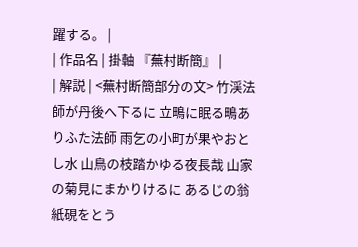躍する。 |
| 作品名 | 掛軸 『蕪村断簡』 |
| 解説 | <蕪村断簡部分の文> 竹渓法師が丹後へ下るに 立鴫に眠る鴫ありふた法師 雨乞の小町が果やおとし水 山鳥の枝踏かゆる夜長哉 山家の菊見にまかりけるに あるじの翁紙硯をとう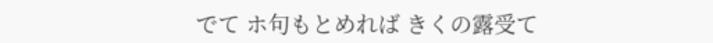でて ホ句もとめれば きくの露受て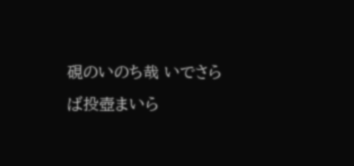硯のいのち哉 いでさらば投壺まいら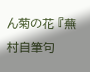ん菊の花 『蕪村自筆句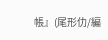帳』(尾形仂/編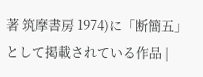著 筑摩書房 1974)に「断簡五」として掲載されている作品 |